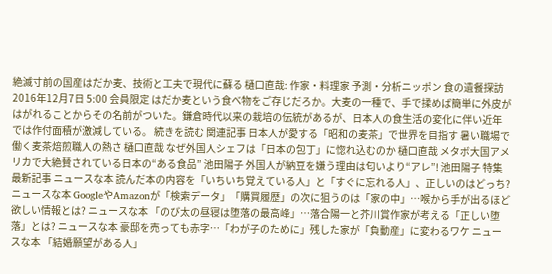絶滅寸前の国産はだか麦、技術と工夫で現代に蘇る 樋口直哉: 作家・料理家 予測・分析ニッポン 食の遺餐探訪 2016年12月7日 5:00 会員限定 はだか麦という食べ物をご存じだろか。大麦の一種で、手で揉めば簡単に外皮がはがれることからその名前がついた。鎌倉時代以来の栽培の伝統があるが、日本人の食生活の変化に伴い近年では作付面積が激減している。 続きを読む 関連記事 日本人が愛する「昭和の麦茶」で世界を目指す 暑い職場で働く麦茶焙煎職人の熱さ 樋口直哉 なぜ外国人シェフは「日本の包丁」に惚れ込むのか 樋口直哉 メタボ大国アメリカで大絶賛されている日本の“ある食品” 池田陽子 外国人が納豆を嫌う理由は匂いより“アレ”! 池田陽子 特集 最新記事 ニュースな本 読んだ本の内容を「いちいち覚えている人」と「すぐに忘れる人」、正しいのはどっち? ニュースな本 GoogleやAmazonが「検索データ」「購買履歴」の次に狙うのは「家の中」…喉から手が出るほど欲しい情報とは? ニュースな本 「のび太の昼寝は堕落の最高峰」…落合陽一と芥川賞作家が考える「正しい堕落」とは? ニュースな本 豪邸を売っても赤字…「わが子のために」残した家が「負動産」に変わるワケ ニュースな本 「結婚願望がある人」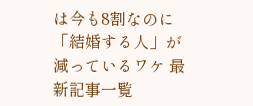は今も8割なのに「結婚する人」が減っているワケ 最新記事一覧